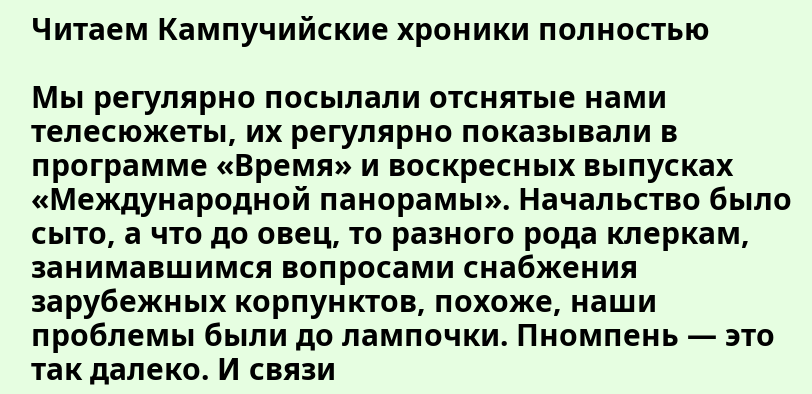Читаем Кампучийские хроники полностью

Мы регулярно посылали отснятые нами телесюжеты, их регулярно показывали в программе «Время» и воскресных выпусках «Международной панорамы». Начальство было сыто, а что до овец, то разного рода клеркам, занимавшимся вопросами снабжения зарубежных корпунктов, похоже, наши проблемы были до лампочки. Пномпень — это так далеко. И связи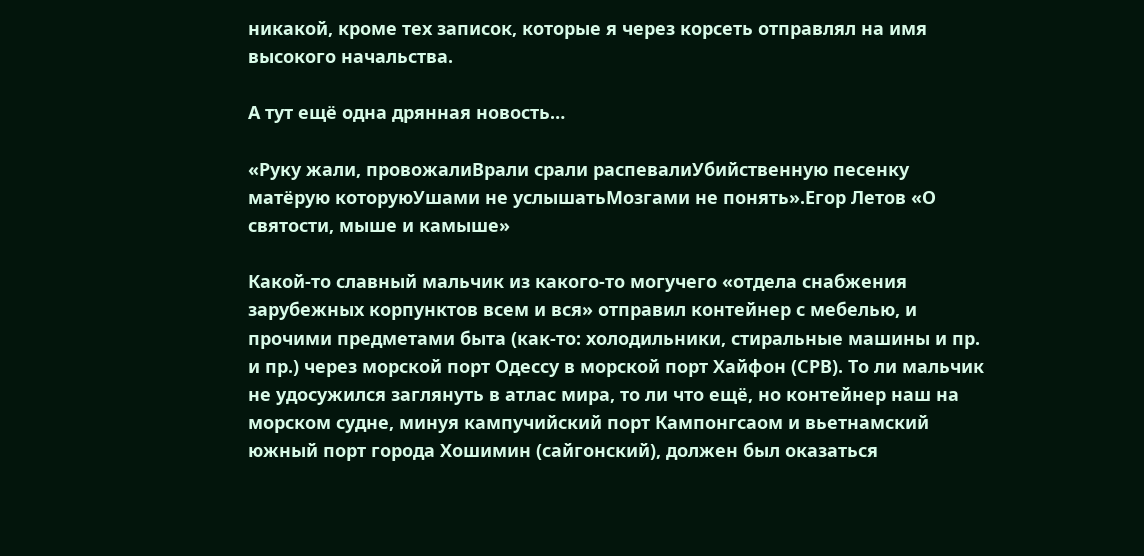никакой, кроме тех записок, которые я через корсеть отправлял на имя высокого начальства.

А тут ещё одна дрянная новость…

«Руку жали, провожалиВрали срали распевалиУбийственную песенку матёрую которуюУшами не услышатьМозгами не понять».Егор Летов «О святости, мыше и камыше»

Какой-то славный мальчик из какого-то могучего «отдела снабжения зарубежных корпунктов всем и вся» отправил контейнер с мебелью, и прочими предметами быта (как-то: холодильники, стиральные машины и пр. и пр.) через морской порт Одессу в морской порт Хайфон (СРВ). То ли мальчик не удосужился заглянуть в атлас мира, то ли что ещё, но контейнер наш на морском судне, минуя кампучийский порт Кампонгсаом и вьетнамский южный порт города Хошимин (сайгонский), должен был оказаться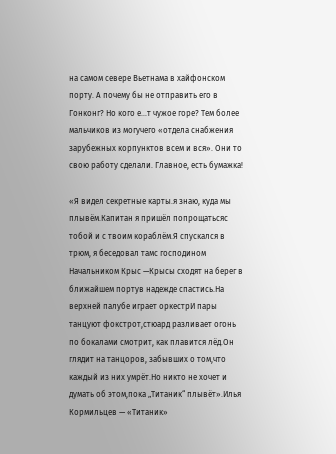на самом севере Вьетнама в хайфонском порту. А почему бы не отправить его в Гонконг? Но кого е…т чужое горе? Тем более мальчиков из могучего «отдела снабжения зарубежных корпунктов всем и вся». Они то свою работу сделали. Главное, есть бумажка!

«Я видел секретные карты.я знаю, куда мы плывём.Капитан я пришёл попрощатьсяс тобой и с твоим кораблём.Я спускался в трюм, я беседовал тамс господином Начальником Крыс —Крысы сходят на берег в ближайшем портув надежде спастись.На верхней палубе играет оркестрИ пары танцуют фокстрот,стюард разливает огонь по бокалами смотрит, как плавится лёд.Он глядит на танцоров, забывших о том,что каждый из них умрёт.Но никто не хочет и думать об этом,пока „Титаник“ плывёт».Илья Кормильцев — «Титаник»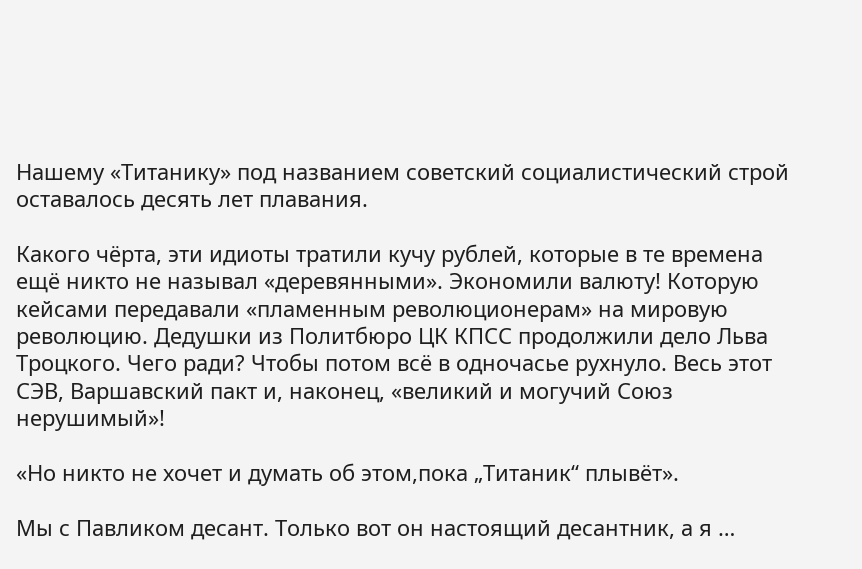Нашему «Титанику» под названием советский социалистический строй оставалось десять лет плавания.

Какого чёрта, эти идиоты тратили кучу рублей, которые в те времена ещё никто не называл «деревянными». Экономили валюту! Которую кейсами передавали «пламенным революционерам» на мировую революцию. Дедушки из Политбюро ЦК КПСС продолжили дело Льва Троцкого. Чего ради? Чтобы потом всё в одночасье рухнуло. Весь этот СЭВ, Варшавский пакт и, наконец, «великий и могучий Союз нерушимый»!

«Но никто не хочет и думать об этом,пока „Титаник“ плывёт».

Мы с Павликом десант. Только вот он настоящий десантник, а я …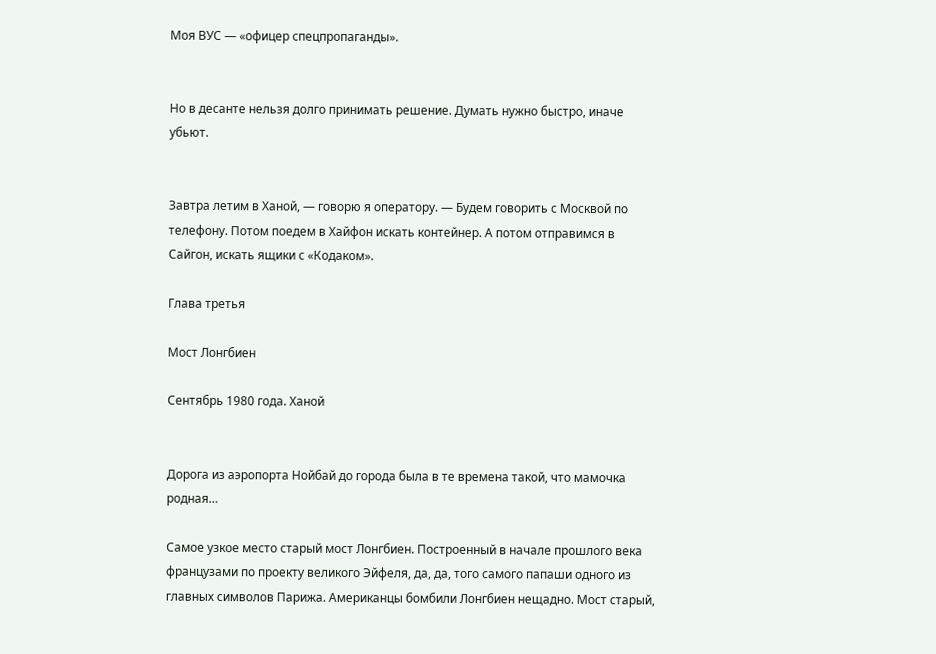Моя ВУС — «офицер спецпропаганды».


Но в десанте нельзя долго принимать решение. Думать нужно быстро, иначе убьют.


Завтра летим в Ханой, — говорю я оператору. — Будем говорить с Москвой по телефону. Потом поедем в Хайфон искать контейнер. А потом отправимся в Сайгон, искать ящики с «Кодаком».

Глава третья

Мост Лонгбиен

Сентябрь 1980 года. Ханой


Дорога из аэропорта Нойбай до города была в те времена такой, что мамочка родная…

Самое узкое место старый мост Лонгбиен. Построенный в начале прошлого века французами по проекту великого Эйфеля, да, да, того самого папаши одного из главных символов Парижа. Американцы бомбили Лонгбиен нещадно. Мост старый,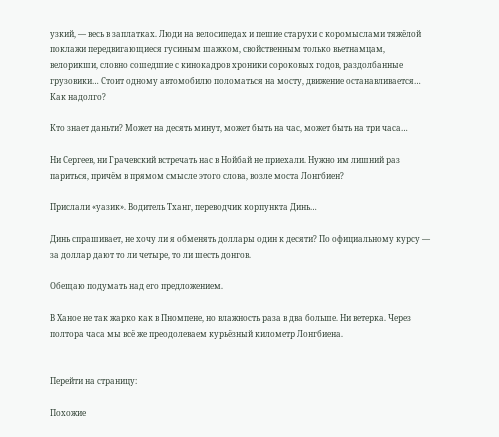узкий, — весь в заплатках. Люди на велосипедах и пешие старухи с коромыслами тяжёлой поклажи передвигающиеся гусиным шажком, свойственным только вьетнамцам, велорикши, словно сошедшие с кинокадров хроники сороковых годов, раздолбанные грузовики… Стоит одному автомобилю поломаться на мосту, движение останавливается… Как надолго?

Кто знает даньти? Может на десять минут, может быть на час, может быть на три часа…

Ни Сергеев, ни Грачевский встречать нас в Нойбай не приехали. Нужно им лишний раз париться, причём в прямом смысле этого слова, возле моста Лонгбиен?

Прислали «уазик». Водитель Тханг, переводчик корпункта Динь…

Динь спрашивает, не хочу ли я обменять доллары один к десяти? По официальному курсу — за доллар дают то ли четыре, то ли шесть донгов.

Обещаю подумать над его предложением.

В Ханое не так жарко как в Пномпене, но влажность раза в два больше. Ни ветерка. Через полтора часа мы всё же преодолеваем курьёзный километр Лонгбиена.


Перейти на страницу:

Похожие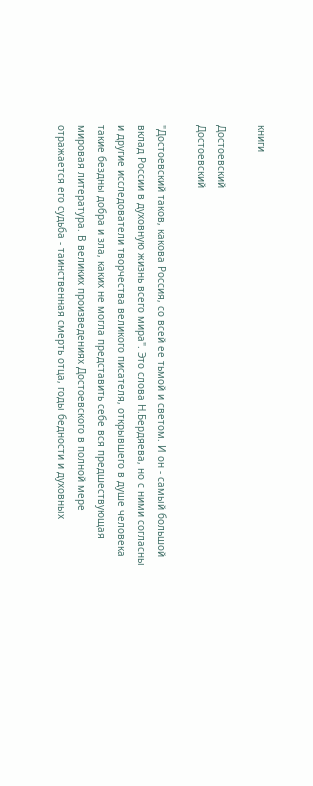книги

Достоевский
Достоевский

"Достоевский таков, какова Россия, со всей ее тьмой и светом. И он - самый большой вклад России в духовную жизнь всего мира". Это слова Н.Бердяева, но с ними согласны и другие исследователи творчества великого писателя, открывшего в душе человека такие бездны добра и зла, каких не могла представить себе вся предшествующая мировая литература. В великих произведениях Достоевского в полной мере отражается его судьба - таинственная смерть отца, годы бедности и духовных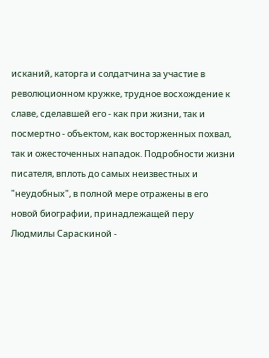исканий, каторга и солдатчина за участие в революционном кружке, трудное восхождение к славе, сделавшей его - как при жизни, так и посмертно - объектом, как восторженных похвал, так и ожесточенных нападок. Подробности жизни писателя, вплоть до самых неизвестных и "неудобных", в полной мере отражены в его новой биографии, принадлежащей перу Людмилы Сараскиной -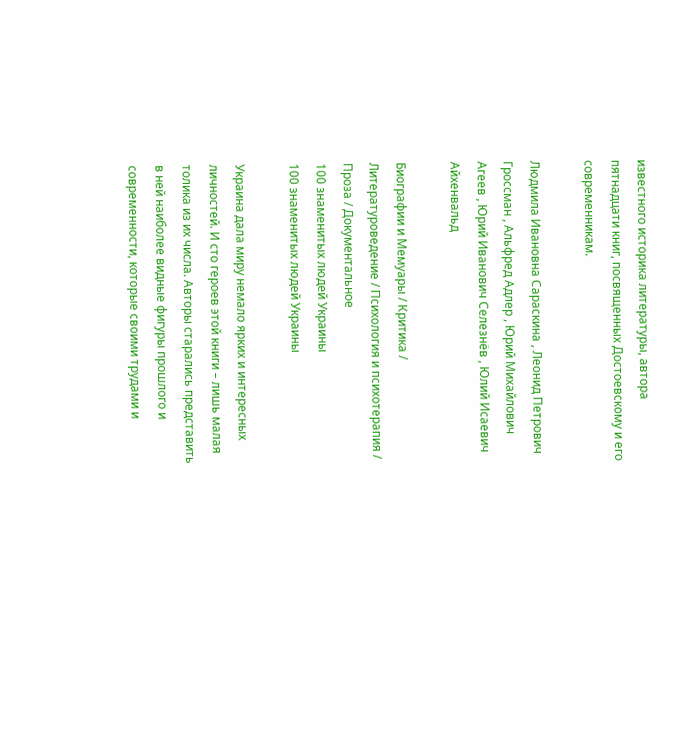известного историка литературы, автора пятнадцати книг, посвященных Достоевскому и его современникам.

Людмила Ивановна Сараскина , Леонид Петрович Гроссман , Альфред Адлер , Юрий Михайлович Агеев , Юрий Иванович Селезнёв , Юлий Исаевич Айхенвальд

Биографии и Мемуары / Критика / Литературоведение / Психология и психотерапия / Проза / Документальное
100 знаменитых людей Украины
100 знаменитых людей Украины

Украина дала миру немало ярких и интересных личностей. И сто героев этой книги – лишь малая толика из их числа. Авторы старались представить в ней наиболее видные фигуры прошлого и современности, которые своими трудами и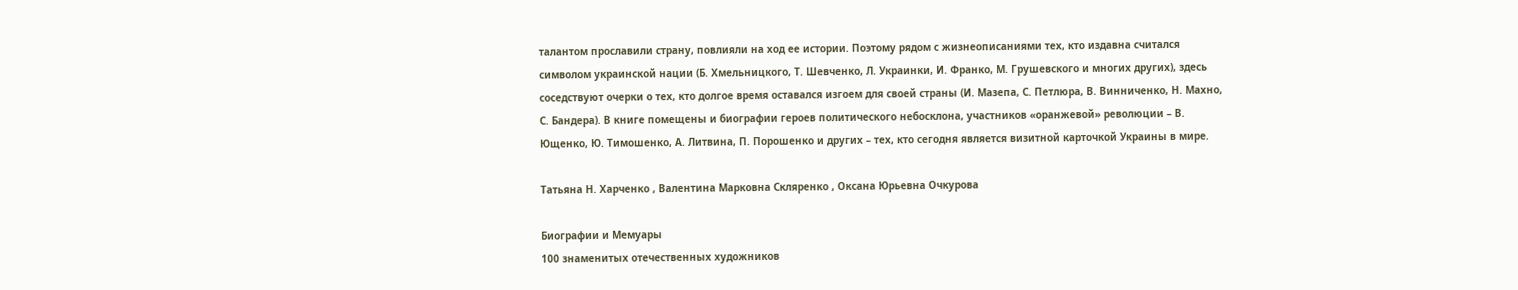талантом прославили страну, повлияли на ход ее истории. Поэтому рядом с жизнеописаниями тех, кто издавна считался символом украинской нации (Б. Хмельницкого, Т. Шевченко, Л. Украинки, И. Франко, М. Грушевского и многих других), здесь соседствуют очерки о тех, кто долгое время оставался изгоем для своей страны (И. Мазепа, С. Петлюра, В. Винниченко, Н. Махно, С. Бандера). В книге помещены и биографии героев политического небосклона, участников «оранжевой» революции – В. Ющенко, Ю. Тимошенко, А. Литвина, П. Порошенко и других – тех, кто сегодня является визитной карточкой Украины в мире.

Татьяна Н. Харченко , Валентина Марковна Скляренко , Оксана Юрьевна Очкурова

Биографии и Мемуары
100 знаменитых отечественных художников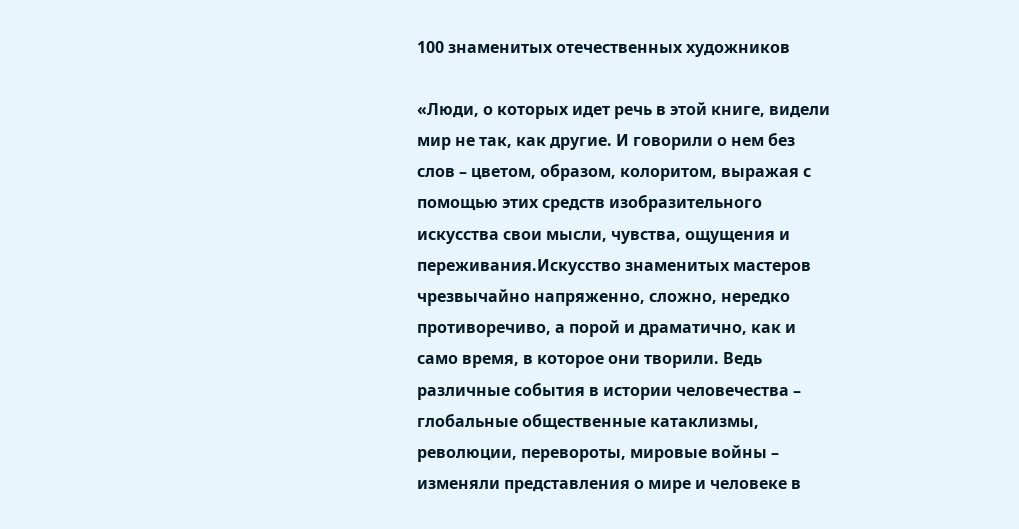100 знаменитых отечественных художников

«Люди, о которых идет речь в этой книге, видели мир не так, как другие. И говорили о нем без слов – цветом, образом, колоритом, выражая с помощью этих средств изобразительного искусства свои мысли, чувства, ощущения и переживания.Искусство знаменитых мастеров чрезвычайно напряженно, сложно, нередко противоречиво, а порой и драматично, как и само время, в которое они творили. Ведь различные события в истории человечества – глобальные общественные катаклизмы, революции, перевороты, мировые войны – изменяли представления о мире и человеке в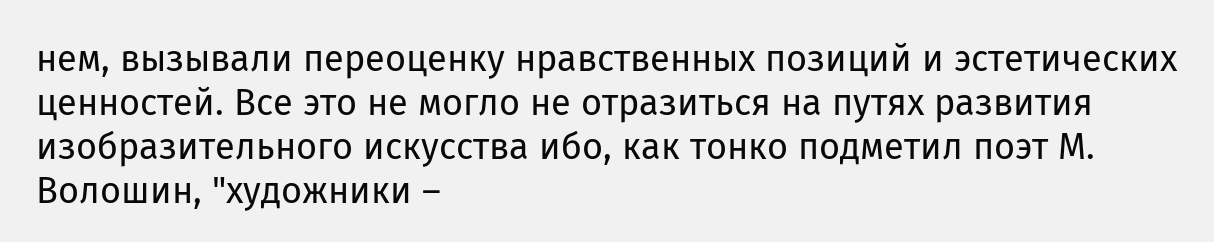нем, вызывали переоценку нравственных позиций и эстетических ценностей. Все это не могло не отразиться на путях развития изобразительного искусства ибо, как тонко подметил поэт М. Волошин, "художники –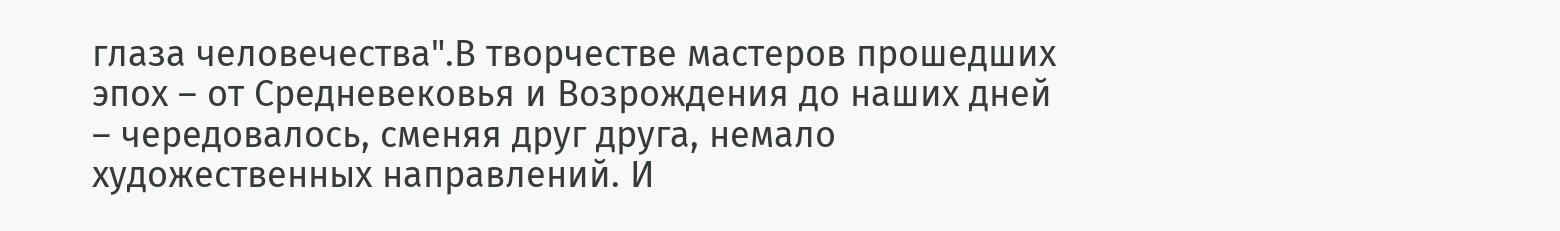глаза человечества".В творчестве мастеров прошедших эпох – от Средневековья и Возрождения до наших дней – чередовалось, сменяя друг друга, немало художественных направлений. И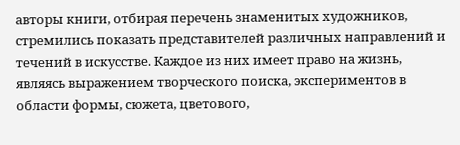авторы книги, отбирая перечень знаменитых художников, стремились показать представителей различных направлений и течений в искусстве. Каждое из них имеет право на жизнь, являясь выражением творческого поиска, экспериментов в области формы, сюжета, цветового,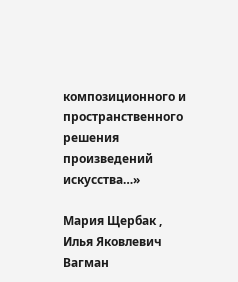композиционного и пространственного решения произведений искусства…»

Мария Щербак , Илья Яковлевич Вагман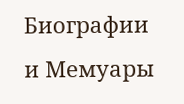Биографии и Мемуары